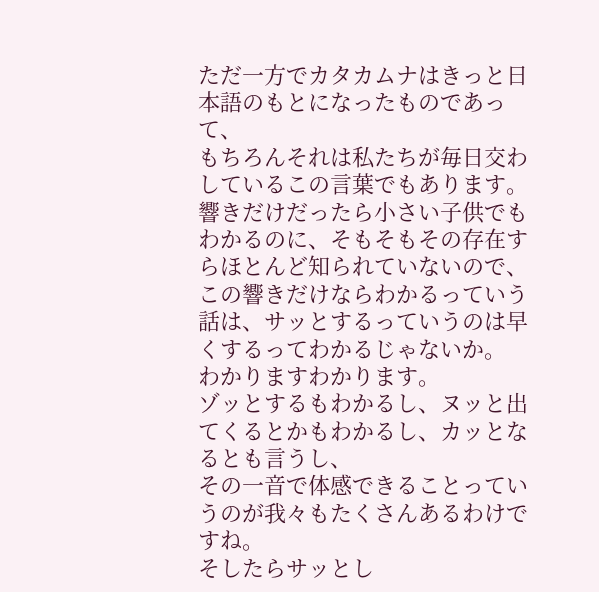ただ一方でカタカムナはきっと日本語のもとになったものであって、
もちろんそれは私たちが毎日交わしているこの言葉でもあります。
響きだけだったら小さい子供でもわかるのに、そもそもその存在すらほとんど知られていないので、
この響きだけならわかるっていう話は、サッとするっていうのは早くするってわかるじゃないか。
わかりますわかります。
ゾッとするもわかるし、ヌッと出てくるとかもわかるし、カッとなるとも言うし、
その一音で体感できることっていうのが我々もたくさんあるわけですね。
そしたらサッとし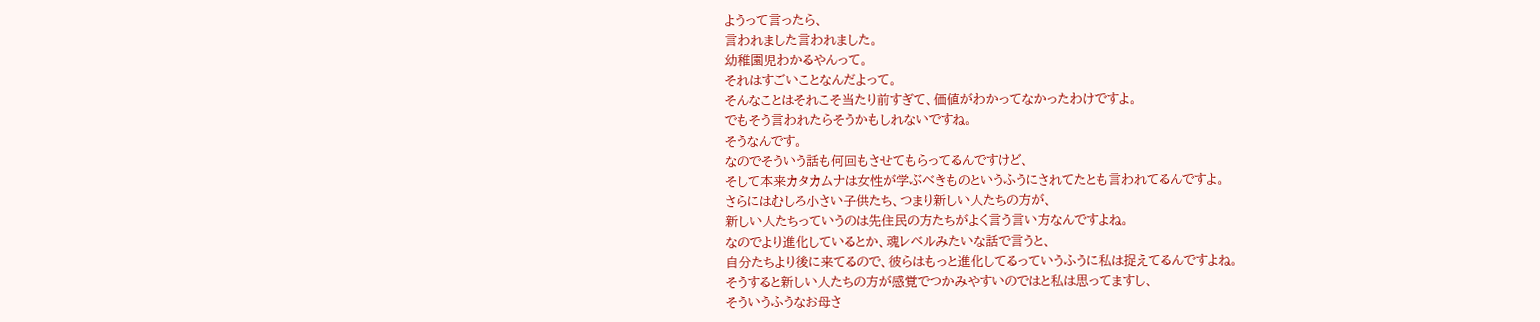ようって言ったら、
言われました言われました。
幼稚園児わかるやんって。
それはすごいことなんだよって。
そんなことはそれこそ当たり前すぎて、価値がわかってなかったわけですよ。
でもそう言われたらそうかもしれないですね。
そうなんです。
なのでそういう話も何回もさせてもらってるんですけど、
そして本来カタカムナは女性が学ぶべきものというふうにされてたとも言われてるんですよ。
さらにはむしろ小さい子供たち、つまり新しい人たちの方が、
新しい人たちっていうのは先住民の方たちがよく言う言い方なんですよね。
なのでより進化しているとか、魂レベルみたいな話で言うと、
自分たちより後に来てるので、彼らはもっと進化してるっていうふうに私は捉えてるんですよね。
そうすると新しい人たちの方が感覚でつかみやすいのではと私は思ってますし、
そういうふうなお母さ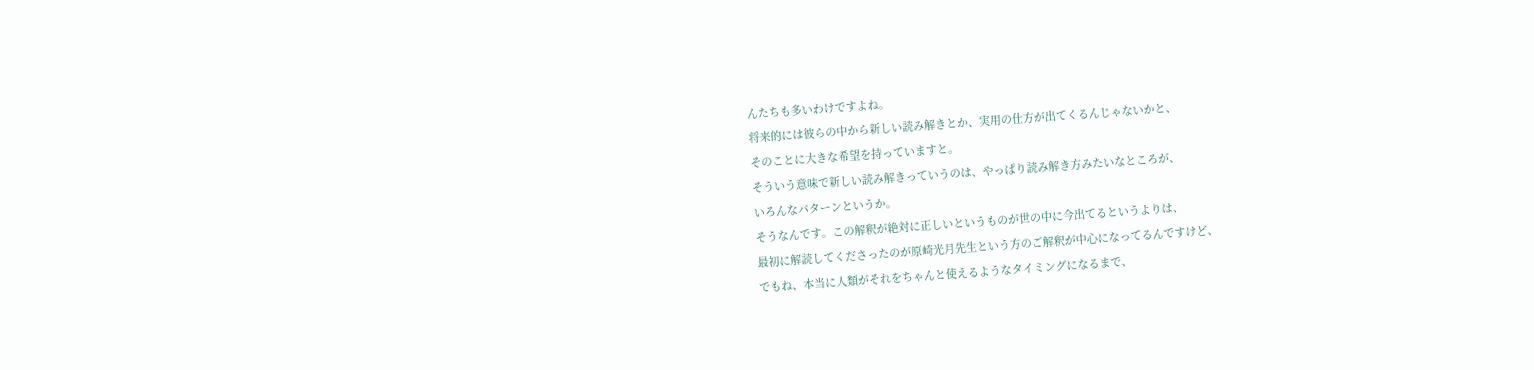んたちも多いわけですよね。
将来的には彼らの中から新しい読み解きとか、実用の仕方が出てくるんじゃないかと、
そのことに大きな希望を持っていますと。
そういう意味で新しい読み解きっていうのは、やっぱり読み解き方みたいなところが、
いろんなパターンというか。
そうなんです。この解釈が絶対に正しいというものが世の中に今出てるというよりは、
最初に解読してくださったのが原崎光月先生という方のご解釈が中心になってるんですけど、
でもね、本当に人類がそれをちゃんと使えるようなタイミングになるまで、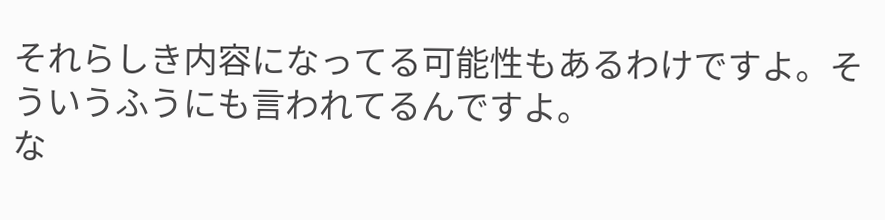それらしき内容になってる可能性もあるわけですよ。そういうふうにも言われてるんですよ。
な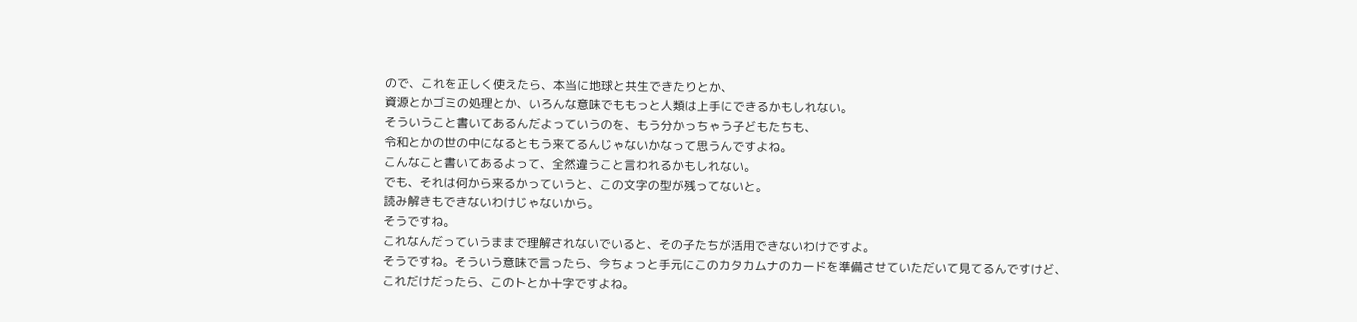ので、これを正しく使えたら、本当に地球と共生できたりとか、
資源とかゴミの処理とか、いろんな意味でももっと人類は上手にできるかもしれない。
そういうこと書いてあるんだよっていうのを、もう分かっちゃう子どもたちも、
令和とかの世の中になるともう来てるんじゃないかなって思うんですよね。
こんなこと書いてあるよって、全然違うこと言われるかもしれない。
でも、それは何から来るかっていうと、この文字の型が残ってないと。
読み解きもできないわけじゃないから。
そうですね。
これなんだっていうままで理解されないでいると、その子たちが活用できないわけですよ。
そうですね。そういう意味で言ったら、今ちょっと手元にこのカタカムナのカードを準備させていただいて見てるんですけど、
これだけだったら、このトとか十字ですよね。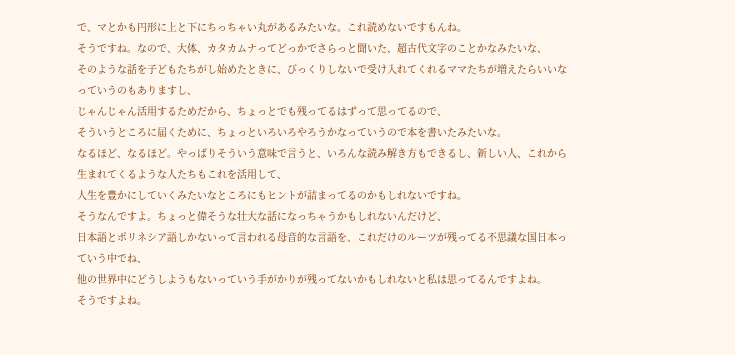で、マとかも円形に上と下にちっちゃい丸があるみたいな。これ読めないですもんね。
そうですね。なので、大体、カタカムナってどっかでさらっと聞いた、超古代文字のことかなみたいな、
そのような話を子どもたちがし始めたときに、びっくりしないで受け入れてくれるママたちが増えたらいいなっていうのもありますし、
じゃんじゃん活用するためだから、ちょっとでも残ってるはずって思ってるので、
そういうところに届くために、ちょっといろいろやろうかなっていうので本を書いたみたいな。
なるほど、なるほど。やっぱりそういう意味で言うと、いろんな読み解き方もできるし、新しい人、これから生まれてくるような人たちもこれを活用して、
人生を豊かにしていくみたいなところにもヒントが詰まってるのかもしれないですね。
そうなんですよ。ちょっと偉そうな壮大な話になっちゃうかもしれないんだけど、
日本語とポリネシア語しかないって言われる母音的な言語を、これだけのルーツが残ってる不思議な国日本っていう中でね、
他の世界中にどうしようもないっていう手がかりが残ってないかもしれないと私は思ってるんですよね。
そうですよね。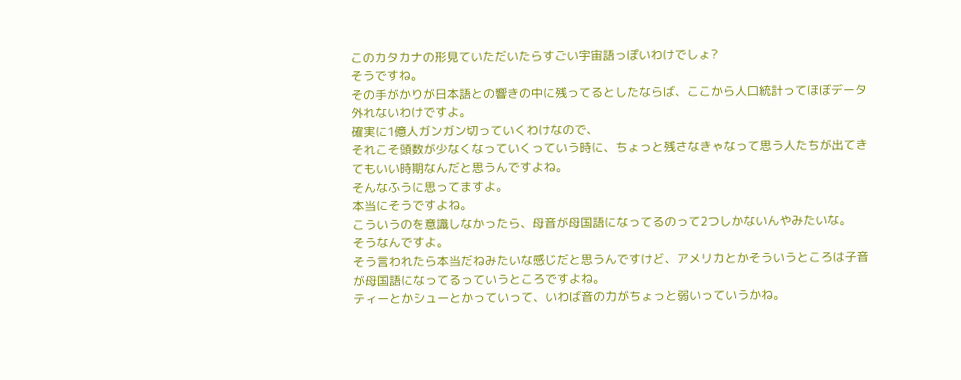このカタカナの形見ていただいたらすごい宇宙語っぽいわけでしょ?
そうですね。
その手がかりが日本語との響きの中に残ってるとしたならば、ここから人口統計ってほぼデータ外れないわけですよ。
確実に1億人ガンガン切っていくわけなので、
それこそ頭数が少なくなっていくっていう時に、ちょっと残さなきゃなって思う人たちが出てきてもいい時期なんだと思うんですよね。
そんなふうに思ってますよ。
本当にそうですよね。
こういうのを意識しなかったら、母音が母国語になってるのって2つしかないんやみたいな。
そうなんですよ。
そう言われたら本当だねみたいな感じだと思うんですけど、アメリカとかそういうところは子音が母国語になってるっていうところですよね。
ティーとかシューとかっていって、いわば音の力がちょっと弱いっていうかね。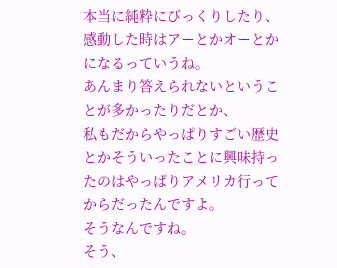本当に純粋にびっくりしたり、感動した時はアーとかオーとかになるっていうね。
あんまり答えられないということが多かったりだとか、
私もだからやっぱりすごい歴史とかそういったことに興味持ったのはやっぱりアメリカ行ってからだったんですよ。
そうなんですね。
そう、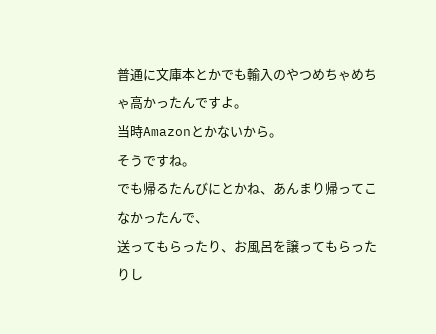普通に文庫本とかでも輸入のやつめちゃめちゃ高かったんですよ。
当時Amazonとかないから。
そうですね。
でも帰るたんびにとかね、あんまり帰ってこなかったんで、
送ってもらったり、お風呂を譲ってもらったりし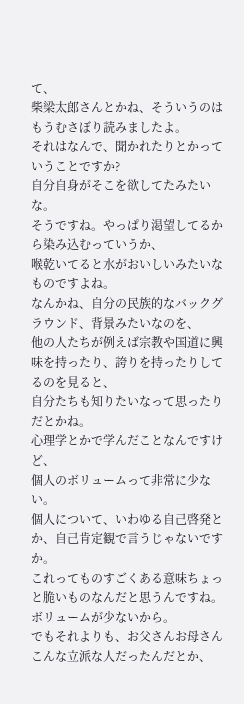て、
柴梁太郎さんとかね、そういうのはもうむさぼり読みましたよ。
それはなんで、聞かれたりとかっていうことですか?
自分自身がそこを欲してたみたいな。
そうですね。やっぱり渇望してるから染み込むっていうか、
喉乾いてると水がおいしいみたいなものですよね。
なんかね、自分の民族的なバックグラウンド、背景みたいなのを、
他の人たちが例えば宗教や国道に興味を持ったり、誇りを持ったりしてるのを見ると、
自分たちも知りたいなって思ったりだとかね。
心理学とかで学んだことなんですけど、
個人のボリュームって非常に少ない。
個人について、いわゆる自己啓発とか、自己肯定観で言うじゃないですか。
これってものすごくある意味ちょっと脆いものなんだと思うんですね。
ボリュームが少ないから。
でもそれよりも、お父さんお母さんこんな立派な人だったんだとか、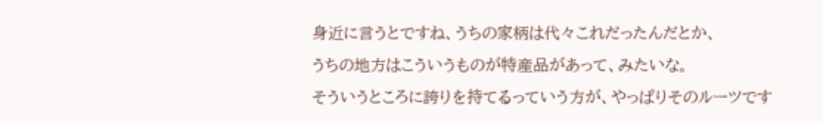身近に言うとですね、うちの家柄は代々これだったんだとか、
うちの地方はこういうものが特産品があって、みたいな。
そういうところに誇りを持てるっていう方が、やっぱりそのルーツです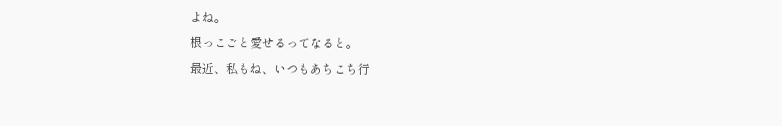よね。
根っこごと愛せるってなると。
最近、私もね、いつもあちこち行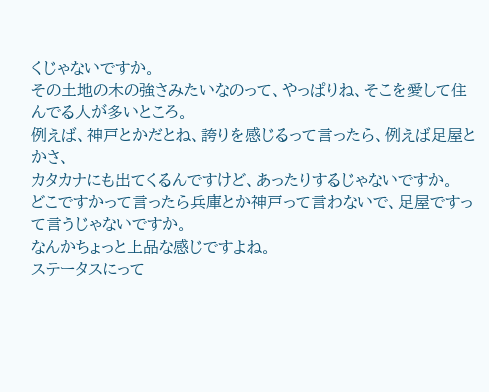くじゃないですか。
その土地の木の強さみたいなのって、やっぱりね、そこを愛して住んでる人が多いところ。
例えば、神戸とかだとね、誇りを感じるって言ったら、例えば足屋とかさ、
カタカナにも出てくるんですけど、あったりするじゃないですか。
どこですかって言ったら兵庫とか神戸って言わないで、足屋ですって言うじゃないですか。
なんかちょっと上品な感じですよね。
ステータスにって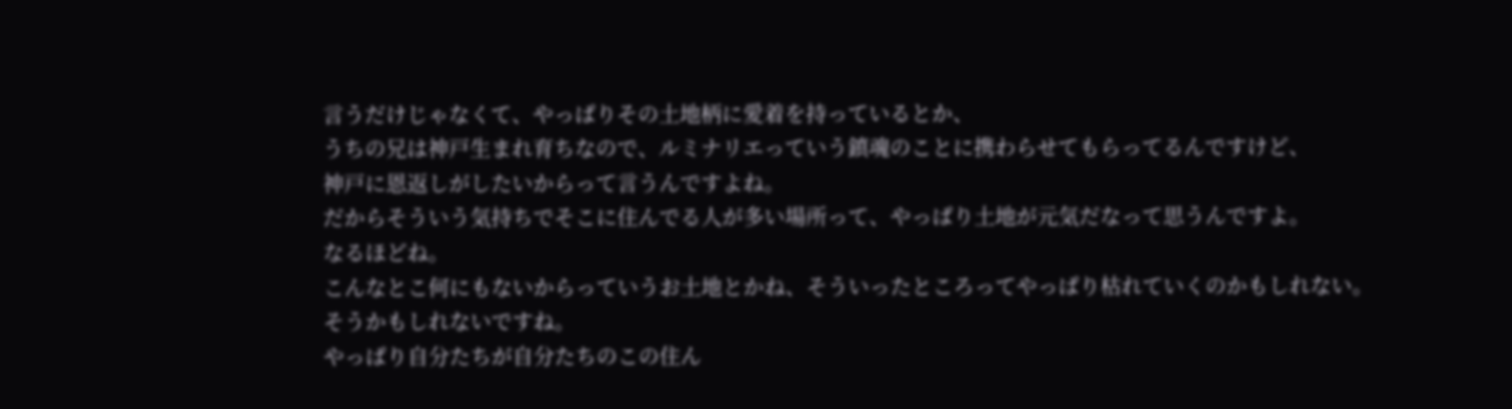言うだけじゃなくて、やっぱりその土地柄に愛着を持っているとか、
うちの兄は神戸生まれ育ちなので、ルミナリエっていう鎮魂のことに携わらせてもらってるんですけど、
神戸に恩返しがしたいからって言うんですよね。
だからそういう気持ちでそこに住んでる人が多い場所って、やっぱり土地が元気だなって思うんですよ。
なるほどね。
こんなとこ何にもないからっていうお土地とかね、そういったところってやっぱり枯れていくのかもしれない。
そうかもしれないですね。
やっぱり自分たちが自分たちのこの住ん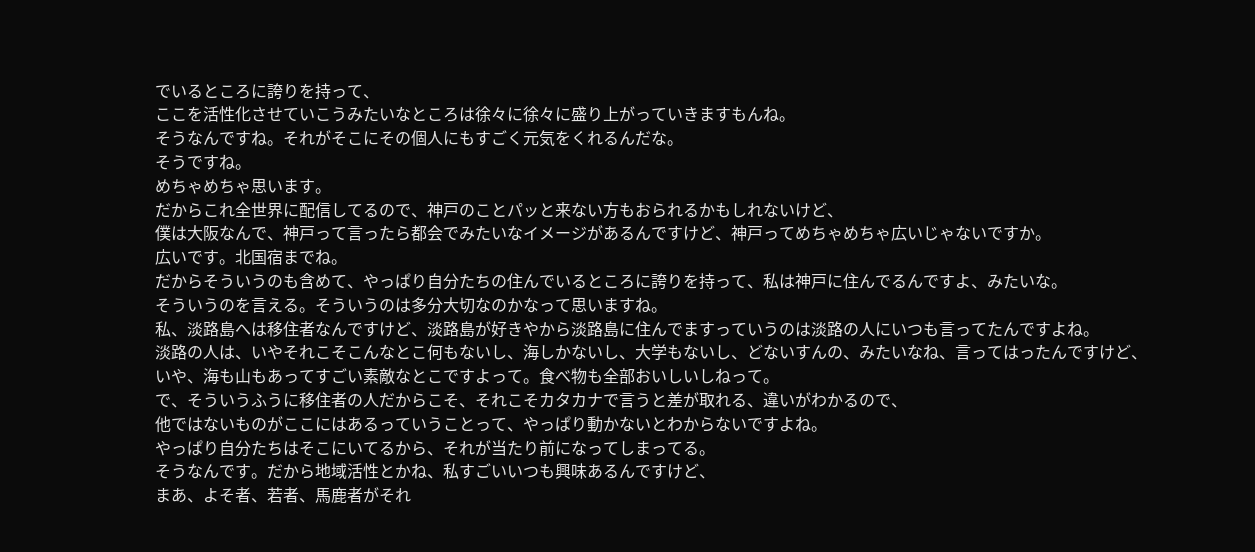でいるところに誇りを持って、
ここを活性化させていこうみたいなところは徐々に徐々に盛り上がっていきますもんね。
そうなんですね。それがそこにその個人にもすごく元気をくれるんだな。
そうですね。
めちゃめちゃ思います。
だからこれ全世界に配信してるので、神戸のことパッと来ない方もおられるかもしれないけど、
僕は大阪なんで、神戸って言ったら都会でみたいなイメージがあるんですけど、神戸ってめちゃめちゃ広いじゃないですか。
広いです。北国宿までね。
だからそういうのも含めて、やっぱり自分たちの住んでいるところに誇りを持って、私は神戸に住んでるんですよ、みたいな。
そういうのを言える。そういうのは多分大切なのかなって思いますね。
私、淡路島へは移住者なんですけど、淡路島が好きやから淡路島に住んでますっていうのは淡路の人にいつも言ってたんですよね。
淡路の人は、いやそれこそこんなとこ何もないし、海しかないし、大学もないし、どないすんの、みたいなね、言ってはったんですけど、
いや、海も山もあってすごい素敵なとこですよって。食べ物も全部おいしいしねって。
で、そういうふうに移住者の人だからこそ、それこそカタカナで言うと差が取れる、違いがわかるので、
他ではないものがここにはあるっていうことって、やっぱり動かないとわからないですよね。
やっぱり自分たちはそこにいてるから、それが当たり前になってしまってる。
そうなんです。だから地域活性とかね、私すごいいつも興味あるんですけど、
まあ、よそ者、若者、馬鹿者がそれ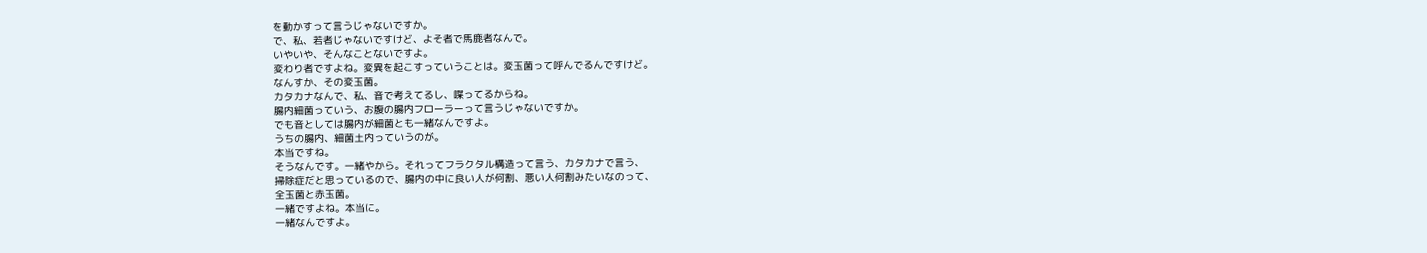を動かすって言うじゃないですか。
で、私、若者じゃないですけど、よそ者で馬鹿者なんで。
いやいや、そんなことないですよ。
変わり者ですよね。変異を起こすっていうことは。変玉菌って呼んでるんですけど。
なんすか、その変玉菌。
カタカナなんで、私、音で考えてるし、喋ってるからね。
腸内細菌っていう、お腹の腸内フローラーって言うじゃないですか。
でも音としては腸内が細菌とも一緒なんですよ。
うちの腸内、細菌土内っていうのが。
本当ですね。
そうなんです。一緒やから。それってフラクタル構造って言う、カタカナで言う、
掃除症だと思っているので、腸内の中に良い人が何割、悪い人何割みたいなのって、
全玉菌と赤玉菌。
一緒ですよね。本当に。
一緒なんですよ。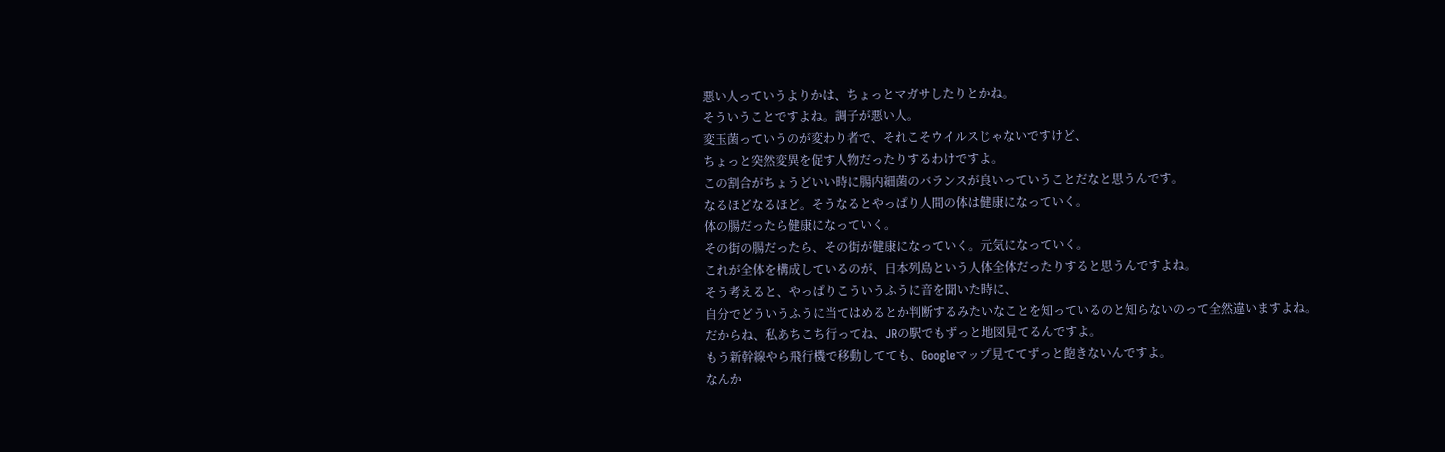悪い人っていうよりかは、ちょっとマガサしたりとかね。
そういうことですよね。調子が悪い人。
変玉菌っていうのが変わり者で、それこそウイルスじゃないですけど、
ちょっと突然変異を促す人物だったりするわけですよ。
この割合がちょうどいい時に腸内細菌のバランスが良いっていうことだなと思うんです。
なるほどなるほど。そうなるとやっぱり人間の体は健康になっていく。
体の腸だったら健康になっていく。
その街の腸だったら、その街が健康になっていく。元気になっていく。
これが全体を構成しているのが、日本列島という人体全体だったりすると思うんですよね。
そう考えると、やっぱりこういうふうに音を聞いた時に、
自分でどういうふうに当てはめるとか判断するみたいなことを知っているのと知らないのって全然違いますよね。
だからね、私あちこち行ってね、JRの駅でもずっと地図見てるんですよ。
もう新幹線やら飛行機で移動してても、Googleマップ見ててずっと飽きないんですよ。
なんか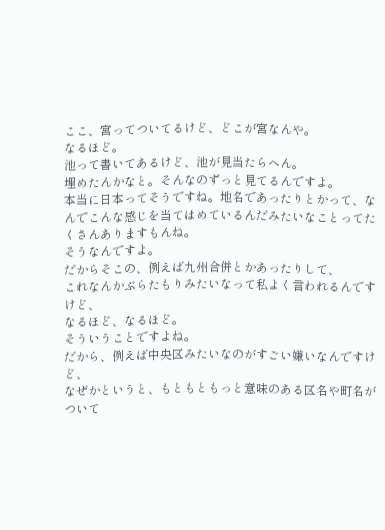ここ、宮ってついてるけど、どこが宮なんや。
なるほど。
池って書いてあるけど、池が見当たらへん。
埋めたんかなと。そんなのずっと見てるんですよ。
本当に日本ってそうですね。地名であったりとかって、なんでこんな感じを当てはめているんだみたいなことってたくさんありますもんね。
そうなんですよ。
だからそこの、例えば九州合併とかあったりして、
これなんかぶらたもりみたいなって私よく言われるんですけど、
なるほど、なるほど。
そういうことですよね。
だから、例えば中央区みたいなのがすごい嫌いなんですけど、
なぜかというと、もともともっと意味のある区名や町名がついて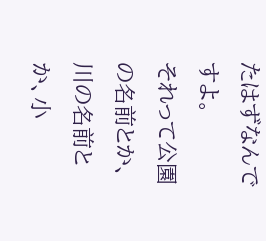たはずなんですよ。
それって公園の名前とか、川の名前とか、小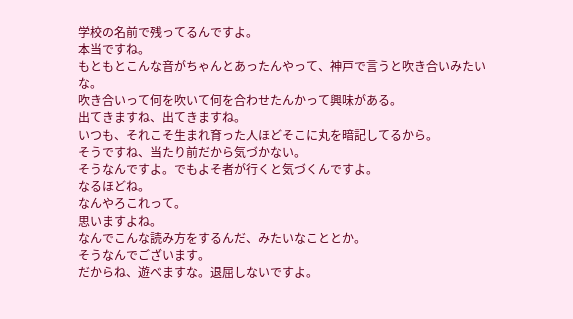学校の名前で残ってるんですよ。
本当ですね。
もともとこんな音がちゃんとあったんやって、神戸で言うと吹き合いみたいな。
吹き合いって何を吹いて何を合わせたんかって興味がある。
出てきますね、出てきますね。
いつも、それこそ生まれ育った人ほどそこに丸を暗記してるから。
そうですね、当たり前だから気づかない。
そうなんですよ。でもよそ者が行くと気づくんですよ。
なるほどね。
なんやろこれって。
思いますよね。
なんでこんな読み方をするんだ、みたいなこととか。
そうなんでございます。
だからね、遊べますな。退屈しないですよ。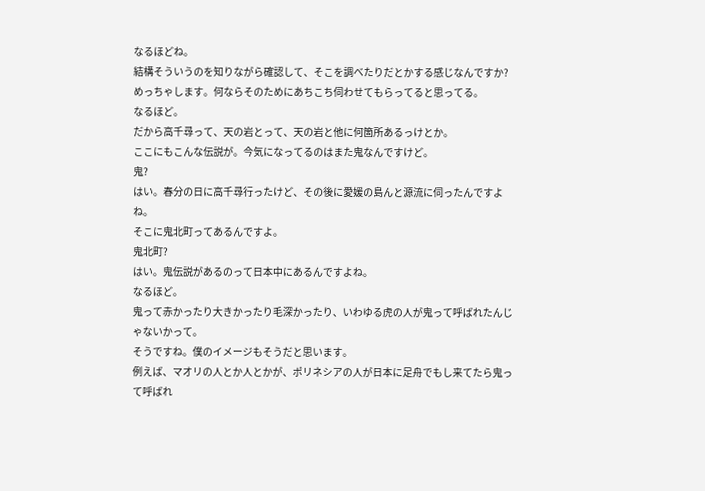なるほどね。
結構そういうのを知りながら確認して、そこを調べたりだとかする感じなんですか?
めっちゃします。何ならそのためにあちこち伺わせてもらってると思ってる。
なるほど。
だから高千尋って、天の岩とって、天の岩と他に何箇所あるっけとか。
ここにもこんな伝説が。今気になってるのはまた鬼なんですけど。
鬼?
はい。春分の日に高千尋行ったけど、その後に愛媛の島んと源流に伺ったんですよね。
そこに鬼北町ってあるんですよ。
鬼北町?
はい。鬼伝説があるのって日本中にあるんですよね。
なるほど。
鬼って赤かったり大きかったり毛深かったり、いわゆる虎の人が鬼って呼ばれたんじゃないかって。
そうですね。僕のイメージもそうだと思います。
例えば、マオリの人とか人とかが、ポリネシアの人が日本に足舟でもし来てたら鬼って呼ばれ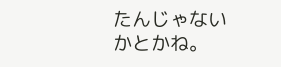たんじゃないかとかね。